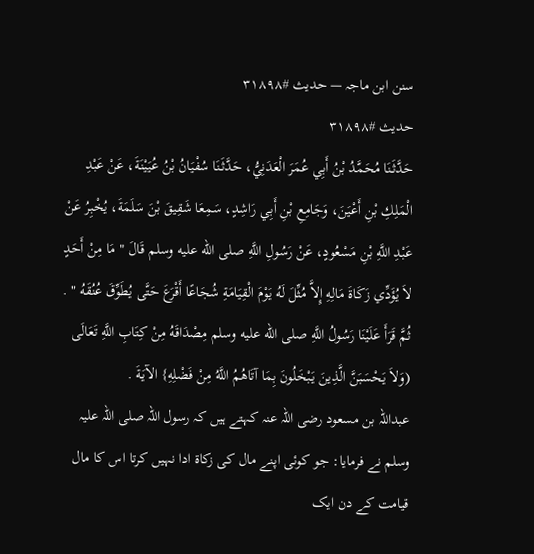سنن ابن ماجہ — حدیث #۳۱۸۹۸
حدیث #۳۱۸۹۸
حَدَّثَنَا مُحَمَّدُ بْنُ أَبِي عُمَرَ الْعَدَنِيُّ، حَدَّثَنَا سُفْيَانُ بْنُ عُيَيْنَةَ، عَنْ عَبْدِ الْمَلِكِ بْنِ أَعْيَنَ، وَجَامِعِ بْنِ أَبِي رَاشِدٍ، سَمِعَا شَقِيقَ بْنَ سَلَمَةَ، يُخْبِرُ عَنْ عَبْدِ اللَّهِ بْنِ مَسْعُودٍ، عَنْ رَسُولِ اللَّهِ صلى الله عليه وسلم قَالَ " مَا مِنْ أَحَدٍ لاَ يُؤَدِّي زَكَاةَ مَالِهِ إِلاَّ مُثِّلَ لَهُ يَوْمَ الْقِيَامَةِ شُجَاعًا أَقْرَعَ حَتَّى يُطَوِّقَ عُنُقَهُ " . ثُمَّ قَرَأَ عَلَيْنَا رَسُولُ اللَّهِ صلى الله عليه وسلم مِصْدَاقَهُ مِنْ كِتَابِ اللَّهِ تَعَالَى (وَلاَ يَحْسَبَنَّ الَّذِينَ يَبْخَلُونَ بِمَا آتَاهُمُ اللَّهُ مِنْ فَضْلِهِ} الآيَةَ .
عبداللہ بن مسعود رضی اللہ عنہ کہتے ہیں کہ رسول اللہ صلی اللہ علیہ وسلم نے فرمایا: جو کوئی اپنے مال کی زکاۃ ادا نہیں کرتا اس کا مال قیامت کے دن ایک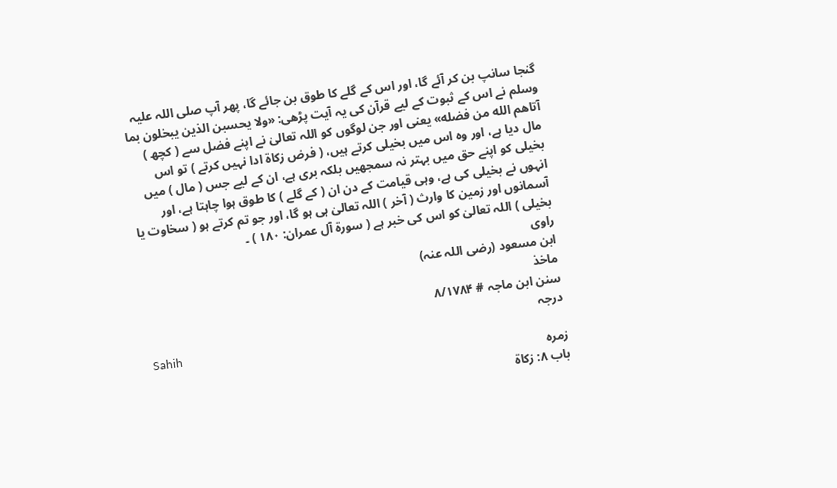گنجا سانپ بن کر آئے گا، اور اس کے گلے کا طوق بن جائے گا، پھر آپ صلی اللہ علیہ وسلم نے اس کے ثبوت کے لیے قرآن کی یہ آیت پڑھی: «ولا يحسبن الذين يبخلون بما آتاهم الله من فضله» یعنی اور جن لوگوں کو اللہ تعالیٰ نے اپنے فضل سے ( کچھ ) مال دیا ہے، اور وہ اس میں بخیلی کرتے ہیں، ( فرض زکاۃ ادا نہیں کرتے ) تو اس بخیلی کو اپنے حق میں بہتر نہ سمجھیں بلکہ بری ہے، ان کے لیے جس ( مال ) میں انہوں نے بخیلی کی ہے، وہی قیامت کے دن ان ( کے گلے ) کا طوق ہوا چاہتا ہے، اور آسمانوں اور زمین کا وارث ( آخر ) اللہ تعالیٰ ہی ہو گا، اور جو تم کرتے ہو ( سخاوت یا بخیلی ) اللہ تعالیٰ کو اس کی خبر ہے ( سورۃ آل عمران: ۱۸۰ ) ۔
راوی
ابن مسعود (رضی اللہ عنہ)
ماخذ
سنن ابن ماجہ # ۸/۱۷۸۴
درجہ
Sahih
زمرہ
باب ۸: زکاۃ